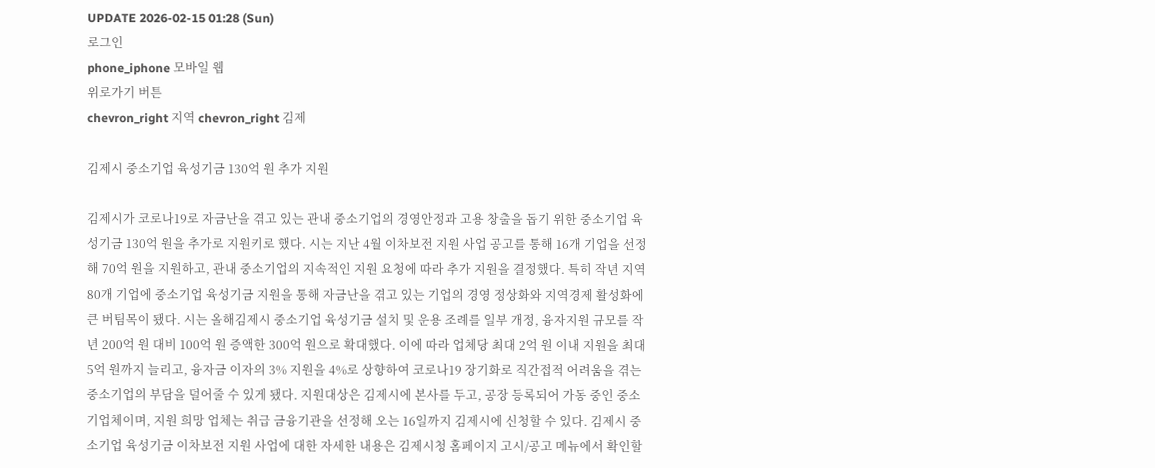UPDATE 2026-02-15 01:28 (Sun)
로그인
phone_iphone 모바일 웹
위로가기 버튼
chevron_right 지역 chevron_right 김제

김제시 중소기업 육성기금 130억 원 추가 지원

김제시가 코로나19로 자금난을 겪고 있는 관내 중소기업의 경영안정과 고용 창출을 돕기 위한 중소기업 육성기금 130억 원을 추가로 지원키로 했다. 시는 지난 4월 이차보전 지원 사업 공고를 통해 16개 기업을 선정해 70억 원을 지원하고, 관내 중소기업의 지속적인 지원 요청에 따라 추가 지원을 결정했다. 특히 작년 지역 80개 기업에 중소기업 육성기금 지원을 통해 자금난을 겪고 있는 기업의 경영 정상화와 지역경제 활성화에 큰 버팀목이 됐다. 시는 올해김제시 중소기업 육성기금 설치 및 운용 조례를 일부 개정, 융자지원 규모를 작년 200억 원 대비 100억 원 증액한 300억 원으로 확대했다. 이에 따라 업체당 최대 2억 원 이내 지원을 최대 5억 원까지 늘리고, 융자금 이자의 3% 지원을 4%로 상향하여 코로나19 장기화로 직간접적 어려움을 겪는 중소기업의 부담을 덜어줄 수 있게 됐다. 지원대상은 김제시에 본사를 두고, 공장 등록되어 가동 중인 중소기업체이며, 지원 희망 업체는 취급 금융기관을 선정해 오는 16일까지 김제시에 신청할 수 있다. 김제시 중소기업 육성기금 이차보전 지원 사업에 대한 자세한 내용은 김제시청 홈페이지 고시/공고 메뉴에서 확인할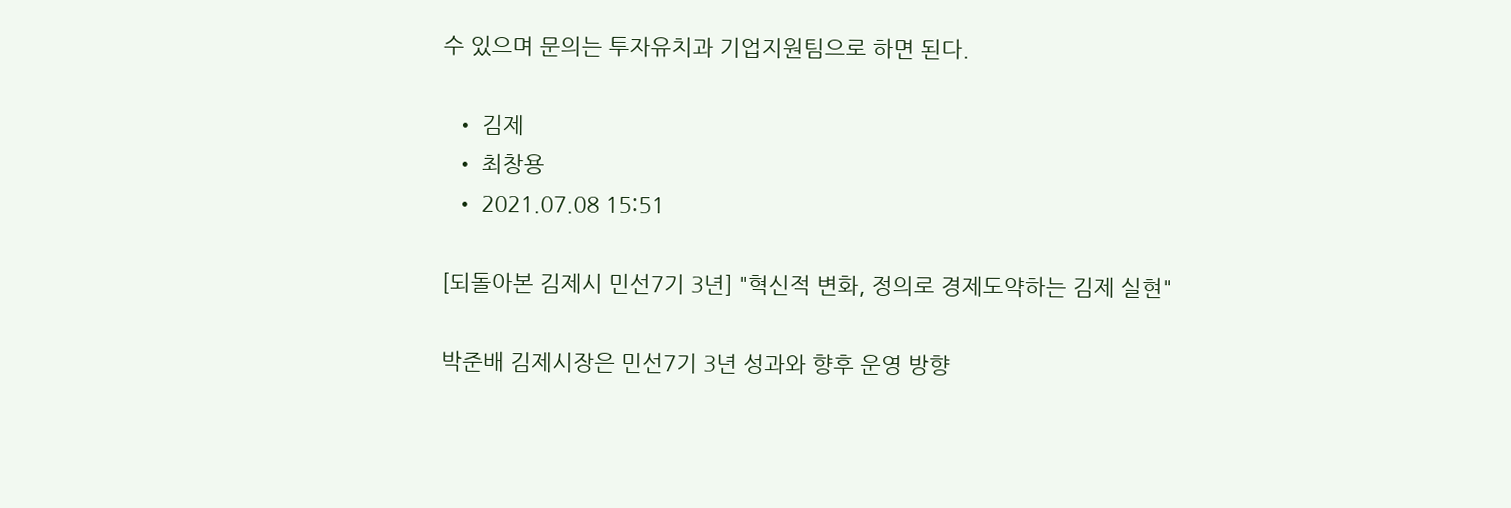수 있으며 문의는 투자유치과 기업지원팀으로 하면 된다.

  • 김제
  • 최창용
  • 2021.07.08 15:51

[되돌아본 김제시 민선7기 3년] "혁신적 변화, 정의로 경제도약하는 김제 실현"

박준배 김제시장은 민선7기 3년 성과와 향후 운영 방향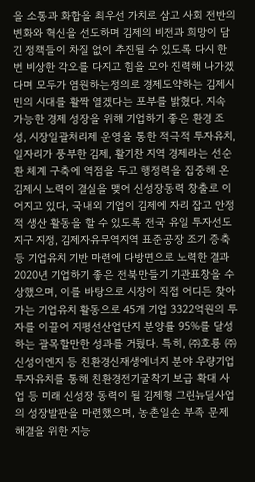을 소통과 화합을 최우선 가치로 삼고 사회 전반의 변화와 혁신을 선도하며 김제의 비전과 희망이 담긴 정책들이 차질 없이 추진될 수 있도록 다시 한번 비상한 각오를 다지고 힘을 모아 진력해 나가겠다며 모두가 염원하는정의로 경제도약하는 김제시민의 시대를 활짝 열겠다는 포부를 밝혔다. 지속 가능한 경제 성장을 위해 기업하기 좋은 환경 조성, 시장일괄처리제 운영을 통한 적극적 투자유치, 일자리가 풍부한 김제, 활기찬 지역 경제라는 선순환 체계 구축에 역점을 두고 행정력을 집중해 온 김제시 노력이 결실을 맺어 신성장동력 창출로 이어지고 있다, 국내외 기업이 김제에 자리 잡고 안정적 생산 활동을 할 수 있도록 전국 유일 투자선도지구 지정, 김제자유무역지역 표준공장 조기 증축 등 기업유치 기반 마련에 다방면으로 노력한 결과 2020년 기업하기 좋은 전북만들기 기관표창을 수상했으며, 이를 바탕으로 시장이 직접 어디든 찾아가는 기업유치 활동으로 45개 기업 3322억원의 투자를 이끌어 지평선산업단지 분양률 95%를 달성하는 괄목할만한 성과를 거뒀다. 특히, ㈜호룡 ㈜신성이엔지 등 친환경신재생에너지 분야 우량기업 투자유치를 통해 친환경전기굴착기 보급 확대 사업 등 미래 신성장 동력이 될 김제형 그린뉴딜사업의 성장발판을 마련했으며, 농촌일손 부족 문제 해결을 위한 지능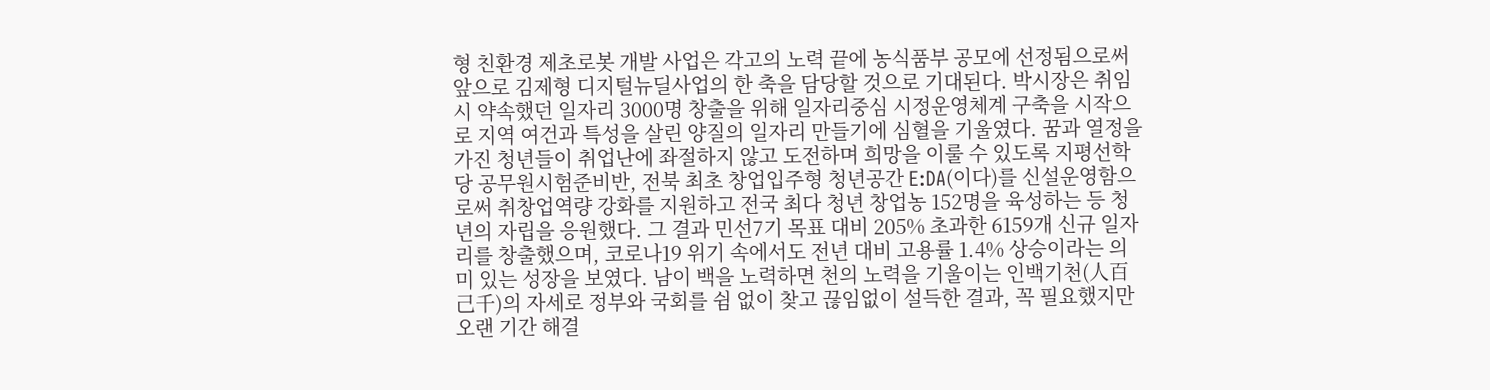형 친환경 제초로봇 개발 사업은 각고의 노력 끝에 농식품부 공모에 선정됨으로써 앞으로 김제형 디지털뉴딜사업의 한 축을 담당할 것으로 기대된다. 박시장은 취임 시 약속했던 일자리 3000명 창출을 위해 일자리중심 시정운영체계 구축을 시작으로 지역 여건과 특성을 살린 양질의 일자리 만들기에 심혈을 기울였다. 꿈과 열정을 가진 청년들이 취업난에 좌절하지 않고 도전하며 희망을 이룰 수 있도록 지평선학당 공무원시험준비반, 전북 최초 창업입주형 청년공간 E:DA(이다)를 신설운영함으로써 취창업역량 강화를 지원하고 전국 최다 청년 창업농 152명을 육성하는 등 청년의 자립을 응원했다. 그 결과 민선7기 목표 대비 205% 초과한 6159개 신규 일자리를 창출했으며, 코로나19 위기 속에서도 전년 대비 고용률 1.4% 상승이라는 의미 있는 성장을 보였다. 남이 백을 노력하면 천의 노력을 기울이는 인백기천(人百己千)의 자세로 정부와 국회를 쉼 없이 찾고 끊임없이 설득한 결과, 꼭 필요했지만 오랜 기간 해결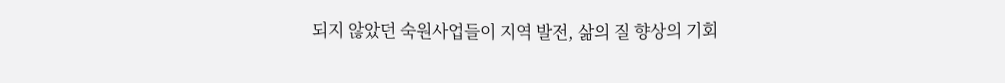되지 않았던 숙원사업들이 지역 발전, 삶의 질 향상의 기회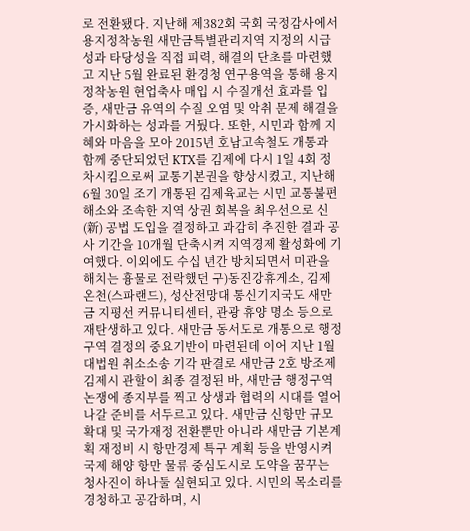로 전환됐다. 지난해 제382회 국회 국정감사에서용지정착농원 새만금특별관리지역 지정의 시급성과 타당성을 직접 피력, 해결의 단초를 마련했고 지난 5월 완료된 환경청 연구용역을 통해 용지정착농원 현업축사 매입 시 수질개선 효과를 입증, 새만금 유역의 수질 오염 및 악취 문제 해결을 가시화하는 성과를 거뒀다. 또한, 시민과 함께 지혜와 마음을 모아 2015년 호남고속철도 개통과 함께 중단되었던 KTX를 김제에 다시 1일 4회 정차시킴으로써 교통기본권을 향상시켰고, 지난해 6월 30일 조기 개통된 김제육교는 시민 교통불편 해소와 조속한 지역 상권 회복을 최우선으로 신(新) 공법 도입을 결정하고 과감히 추진한 결과 공사 기간을 10개월 단축시켜 지역경제 활성화에 기여했다. 이외에도 수십 년간 방치되면서 미관을 해치는 흉물로 전락했던 구)동진강휴게소, 김제온천(스파랜드), 성산전망대 통신기지국도 새만금 지평선 커뮤니티센터, 관광 휴양 명소 등으로 재탄생하고 있다. 새만금 동서도로 개통으로 행정구역 결정의 중요기반이 마련된데 이어 지난 1월 대법원 취소소송 기각 판결로 새만금 2호 방조제 김제시 관할이 최종 결정된 바, 새만금 행정구역 논쟁에 종지부를 찍고 상생과 협력의 시대를 열어나갈 준비를 서두르고 있다. 새만금 신항만 규모 확대 및 국가재정 전환뿐만 아니라 새만금 기본계획 재정비 시 항만경제 특구 계획 등을 반영시켜 국제 해양 항만 물류 중심도시로 도약을 꿈꾸는 청사진이 하나둘 실현되고 있다. 시민의 목소리를 경청하고 공감하며, 시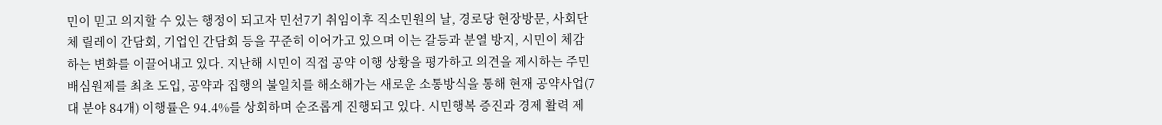민이 믿고 의지할 수 있는 행정이 되고자 민선7기 취임이후 직소민원의 날, 경로당 현장방문, 사회단체 릴레이 간담회, 기업인 간담회 등을 꾸준히 이어가고 있으며 이는 갈등과 분열 방지, 시민이 체감하는 변화를 이끌어내고 있다. 지난해 시민이 직접 공약 이행 상황을 평가하고 의견을 제시하는 주민배심원제를 최초 도입, 공약과 집행의 불일치를 해소해가는 새로운 소통방식을 통해 현재 공약사업(7대 분야 84개) 이행률은 94.4%를 상회하며 순조롭게 진행되고 있다. 시민행복 증진과 경제 활력 제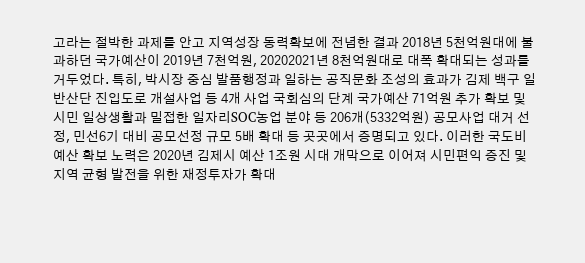고라는 절박한 과제를 안고 지역성장 동력확보에 전념한 결과 2018년 5천억원대에 불과하던 국가예산이 2019년 7천억원, 20202021년 8천억원대로 대폭 확대되는 성과를 거두었다. 특히, 박시장 중심 발품행정과 일하는 공직문화 조성의 효과가 김제 백구 일반산단 진입도로 개설사업 등 4개 사업 국회심의 단계 국가예산 71억원 추가 확보 및 시민 일상생활과 밀접한 일자리SOC농업 분야 등 206개(5332억원) 공모사업 대거 선정, 민선6기 대비 공모선정 규모 5배 확대 등 곳곳에서 증명되고 있다. 이러한 국도비 예산 확보 노력은 2020년 김제시 예산 1조원 시대 개막으로 이어져 시민편익 증진 및 지역 균형 발전을 위한 재정투자가 확대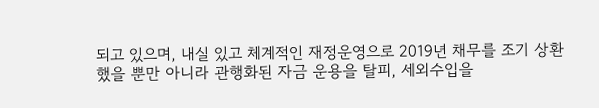되고 있으며, 내실 있고 체계적인 재정운영으로 2019년 채무를 조기 상환했을 뿐만 아니라 관행화된 자금 운용을 탈피, 세외수입을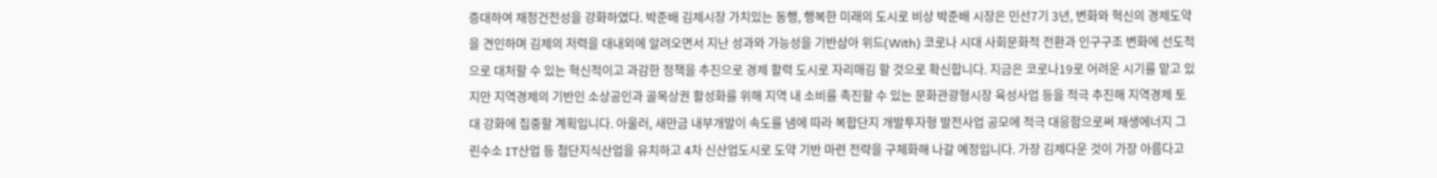증대하여 재정건전성을 강화하였다. 박준배 김제시장 가치있는 동행, 행복한 미래의 도시로 비상 박준배 시장은 민선7기 3년, 변화와 혁신의 경제도약을 견인하며 김제의 저력을 대내외에 알려오면서 지난 성과와 가능성을 기반삼아 위드(With) 코로나 시대 사회문화적 전환과 인구구조 변화에 선도적으로 대처할 수 있는 혁신적이고 과감한 정책을 추진으로 경제 활력 도시로 자리매김 할 것으로 확신합니다. 지금은 코로나19로 어려운 시기를 맡고 있지만 지역경제의 기반인 소상공인과 골목상권 활성화를 위해 지역 내 소비를 촉진할 수 있는 문화관광형시장 육성사업 등을 적극 추진해 지역경제 토대 강화에 집중할 계획입니다. 아울러, 새만금 내부개발이 속도를 냄에 따라 복합단지 개발투자형 발전사업 공모에 적극 대응함으로써 재생에너지 그린수소 IT산업 등 첨단지식산업을 유치하고 4차 신산업도시로 도약 기반 마련 전략을 구체화해 나갈 예정입니다. 가장 김제다운 것이 가장 아름다고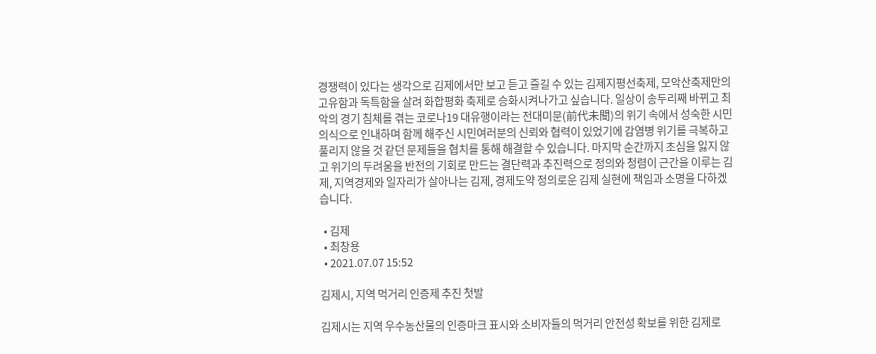경쟁력이 있다는 생각으로 김제에서만 보고 듣고 즐길 수 있는 김제지평선축제, 모악산축제만의 고유함과 독특함을 살려 화합평화 축제로 승화시켜나가고 싶습니다. 일상이 송두리째 바뀌고 최악의 경기 침체를 겪는 코로나19 대유행이라는 전대미문(前代未聞)의 위기 속에서 성숙한 시민의식으로 인내하며 함께 해주신 시민여러분의 신뢰와 협력이 있었기에 감염병 위기를 극복하고 풀리지 않을 것 같던 문제들을 협치를 통해 해결할 수 있습니다. 마지막 순간까지 초심을 잃지 않고 위기의 두려움을 반전의 기회로 만드는 결단력과 추진력으로 정의와 청렴이 근간을 이루는 김제, 지역경제와 일자리가 살아나는 김제, 경제도약 정의로운 김제 실현에 책임과 소명을 다하겠습니다.

  • 김제
  • 최창용
  • 2021.07.07 15:52

김제시, 지역 먹거리 인증제 추진 첫발

김제시는 지역 우수농산물의 인증마크 표시와 소비자들의 먹거리 안전성 확보를 위한 김제로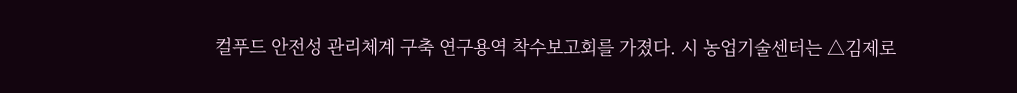컬푸드 안전성 관리체계 구축 연구용역 착수보고회를 가졌다. 시 농업기술센터는 △김제로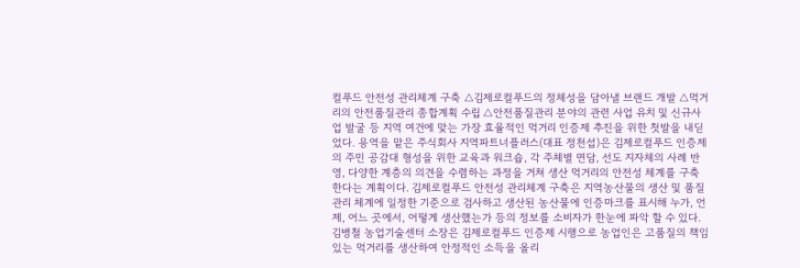컬푸드 안전성 관리체계 구축 △김제로컬푸드의 정체성을 담아낼 브랜드 개발 △먹거리의 안전품질관리 종합계획 수립 △안전품질관리 분야의 관련 사업 유치 및 신규사업 발굴 등 지역 여건에 맞는 가장 효율적인 먹거리 인증제 추진을 위한 첫발을 내딛었다. 용역을 맡은 주식회사 지역파트너플러스(대표 정천섭)은 김제로컬푸드 인증제의 주민 공감대 형성을 위한 교육과 워크숍, 각 주체별 면담, 선도 지자체의 사례 반영, 다양한 계층의 의견을 수렴하는 과정을 거쳐 생산 먹거리의 안전성 체계를 구축한다는 계획이다. 김제로컬푸드 안전성 관리체계 구축은 지역농산물의 생산 및 품질관리 체계에 일정한 기준으로 검사하고 생산된 농산물에 인증마크를 표시해 누가, 언제, 어느 곳에서, 어떻게 생산했는가 등의 정보를 소비자가 한눈에 파악 할 수 있다. 김병철 농업기술센터 소장은 김제로컬푸드 인증제 시행으로 농업인은 고품질의 책임 있는 먹거리를 생산하여 안정적인 소득을 올리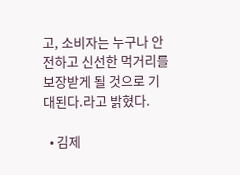고, 소비자는 누구나 안전하고 신선한 먹거리를 보장받게 될 것으로 기대된다.라고 밝혔다.

  • 김제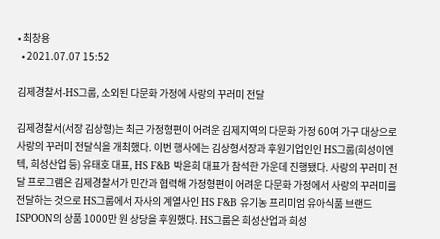• 최창용
  • 2021.07.07 15:52

김제경찰서-HS그룹, 소외된 다문화 가정에 사랑의 꾸러미 전달

김제경찰서(서장 김상형)는 최근 가정형편이 어려운 김제지역의 다문화 가정 60여 가구 대상으로 사랑의 꾸러미 전달식을 개최했다. 이번 행사에는 김상형서장과 후원기업인인 HS그룹(희성이엔텍, 희성산업 등) 유태호 대표, HS F&B 박윤희 대표가 참석한 가운데 진행됐다. 사랑의 꾸러미 전달 프로그램은 김제경찰서가 민간과 협력해 가정형편이 어려운 다문화 가정에서 사랑의 꾸러미를 전달하는 것으로 HS그룹에서 자사의 계열사인 HS F&B 유기농 프리미엄 유아식품 브랜드 ISPOON의 상품 1000만 원 상당을 후원했다. HS그룹은 희성산업과 희성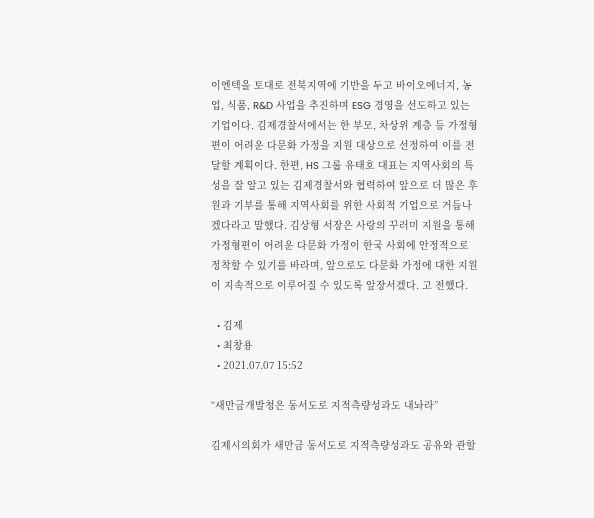이엔텍을 토대로 전북지역에 기반을 두고 바이오에너지, 농업, 식품, R&D 사업을 추진하며 ESG 경영을 선도하고 있는 기업이다. 김제경찰서에서는 한 부모, 차상위 계층 등 가정형편이 어려운 다문화 가정을 지원 대상으로 선정하여 이를 전달할 계획이다. 한편, HS 그룹 유태호 대표는 지역사회의 특성을 잘 알고 있는 김제경찰서와 협력하여 앞으로 더 많은 후원과 기부를 통해 지역사회를 위한 사회적 기업으로 거듭나겠다라고 말했다. 김상형 서장은 사랑의 꾸러미 지원을 통해 가정형편이 어려운 다문화 가정이 한국 사회에 안정적으로 정착할 수 있기를 바라며, 앞으로도 다문화 가정에 대한 지원이 지속적으로 이루어질 수 있도록 앞장서겠다. 고 전했다.

  • 김제
  • 최창용
  • 2021.07.07 15:52

“새만금개발청은 동서도로 지적측량성과도 내놔라”

김제시의회가 새만금 동서도로 지적측량성과도 공유와 관할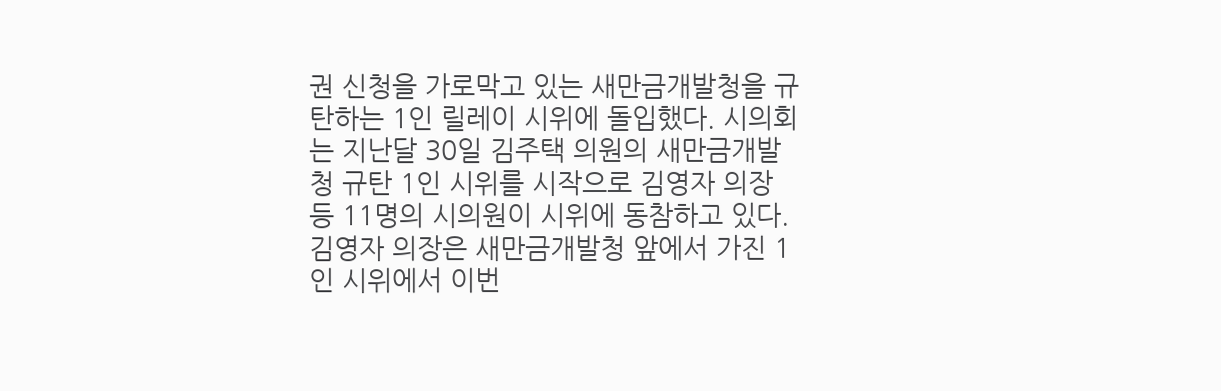권 신청을 가로막고 있는 새만금개발청을 규탄하는 1인 릴레이 시위에 돌입했다. 시의회는 지난달 30일 김주택 의원의 새만금개발청 규탄 1인 시위를 시작으로 김영자 의장 등 11명의 시의원이 시위에 동참하고 있다. 김영자 의장은 새만금개발청 앞에서 가진 1인 시위에서 이번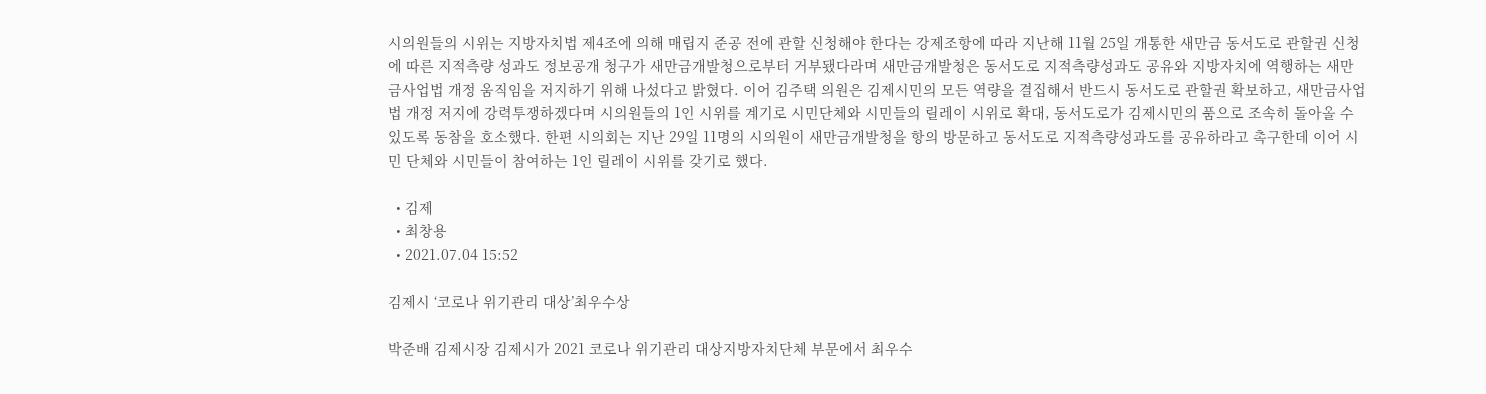시의원들의 시위는 지방자치법 제4조에 의해 매립지 준공 전에 관할 신청해야 한다는 강제조항에 따라 지난해 11월 25일 개통한 새만금 동서도로 관할권 신청에 따른 지적측량 성과도 정보공개 청구가 새만금개발청으로부터 거부됐다라며 새만금개발청은 동서도로 지적측량성과도 공유와 지방자치에 역행하는 새만금사업법 개정 움직임을 저지하기 위해 나섰다고 밝혔다. 이어 김주택 의원은 김제시민의 모든 역량을 결집해서 반드시 동서도로 관할권 확보하고, 새만금사업법 개정 저지에 강력투쟁하겠다며 시의원들의 1인 시위를 계기로 시민단체와 시민들의 릴레이 시위로 확대, 동서도로가 김제시민의 품으로 조속히 돌아올 수 있도록 동참을 호소했다. 한편 시의회는 지난 29일 11명의 시의원이 새만금개발청을 항의 방문하고 동서도로 지적측량성과도를 공유하라고 촉구한데 이어 시민 단체와 시민들이 참여하는 1인 릴레이 시위를 갖기로 했다.

  • 김제
  • 최창용
  • 2021.07.04 15:52

김제시 ‘코로나 위기관리 대상’최우수상

박준배 김제시장 김제시가 2021 코로나 위기관리 대상지방자치단체 부문에서 최우수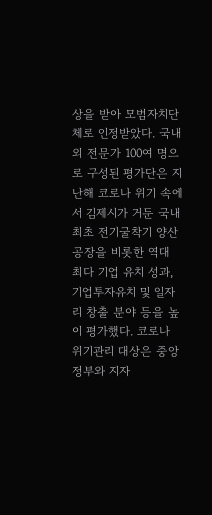상을 받아 모범자치단체로 인정받았다. 국내외 전문가 100여 명으로 구성된 평가단은 지난해 코로나 위기 속에서 김제시가 거둔 국내 최초 전기굴착기 양산공장을 비롯한 역대 최다 기업 유치 성과, 기업투자유치 및 일자리 창출 분야 등을 높이 평가했다. 코로나 위기관리 대상은 중앙정부와 지자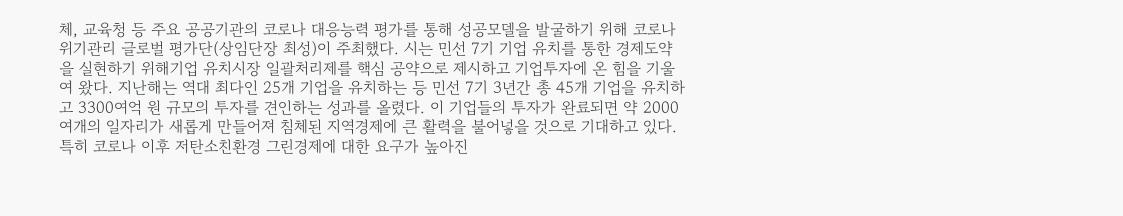체, 교육청 등 주요 공공기관의 코로나 대응능력 평가를 통해 성공모델을 발굴하기 위해 코로나 위기관리 글로벌 평가단(상임단장 최성)이 주최했다. 시는 민선 7기 기업 유치를 통한 경제도약을 실현하기 위해기업 유치시장 일괄처리제를 핵심 공약으로 제시하고 기업투자에 온 힘을 기울여 왔다. 지난해는 역대 최다인 25개 기업을 유치하는 등 민선 7기 3년간 총 45개 기업을 유치하고 3300여억 원 규모의 투자를 견인하는 성과를 올렸다. 이 기업들의 투자가 완료되면 약 2000여개의 일자리가 새롭게 만들어져 침체된 지역경제에 큰 활력을 불어넣을 것으로 기대하고 있다. 특히 코로나 이후 저탄소친환경 그린경제에 대한 요구가 높아진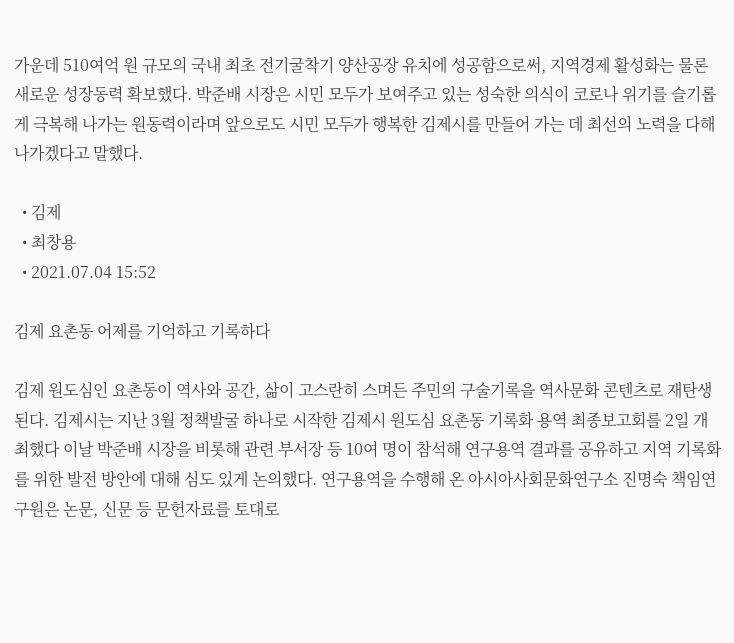가운데 510여억 원 규모의 국내 최초 전기굴착기 양산공장 유치에 성공함으로써, 지역경제 활성화는 물론 새로운 성장동력 확보했다. 박준배 시장은 시민 모두가 보여주고 있는 성숙한 의식이 코로나 위기를 슬기롭게 극복해 나가는 원동력이라며 앞으로도 시민 모두가 행복한 김제시를 만들어 가는 데 최선의 노력을 다해 나가겠다고 말했다.

  • 김제
  • 최창용
  • 2021.07.04 15:52

김제 요촌동 어제를 기억하고 기록하다

김제 원도심인 요촌동이 역사와 공간, 삶이 고스란히 스며든 주민의 구술기록을 역사문화 콘텐츠로 재탄생된다. 김제시는 지난 3월 정책발굴 하나로 시작한 김제시 원도심 요촌동 기록화 용역 최종보고회를 2일 개최했다 이날 박준배 시장을 비롯해 관련 부서장 등 10여 명이 참석해 연구용역 결과를 공유하고 지역 기록화를 위한 발전 방안에 대해 심도 있게 논의했다. 연구용역을 수행해 온 아시아사회문화연구소 진명숙 책임연구원은 논문, 신문 등 문헌자료를 토대로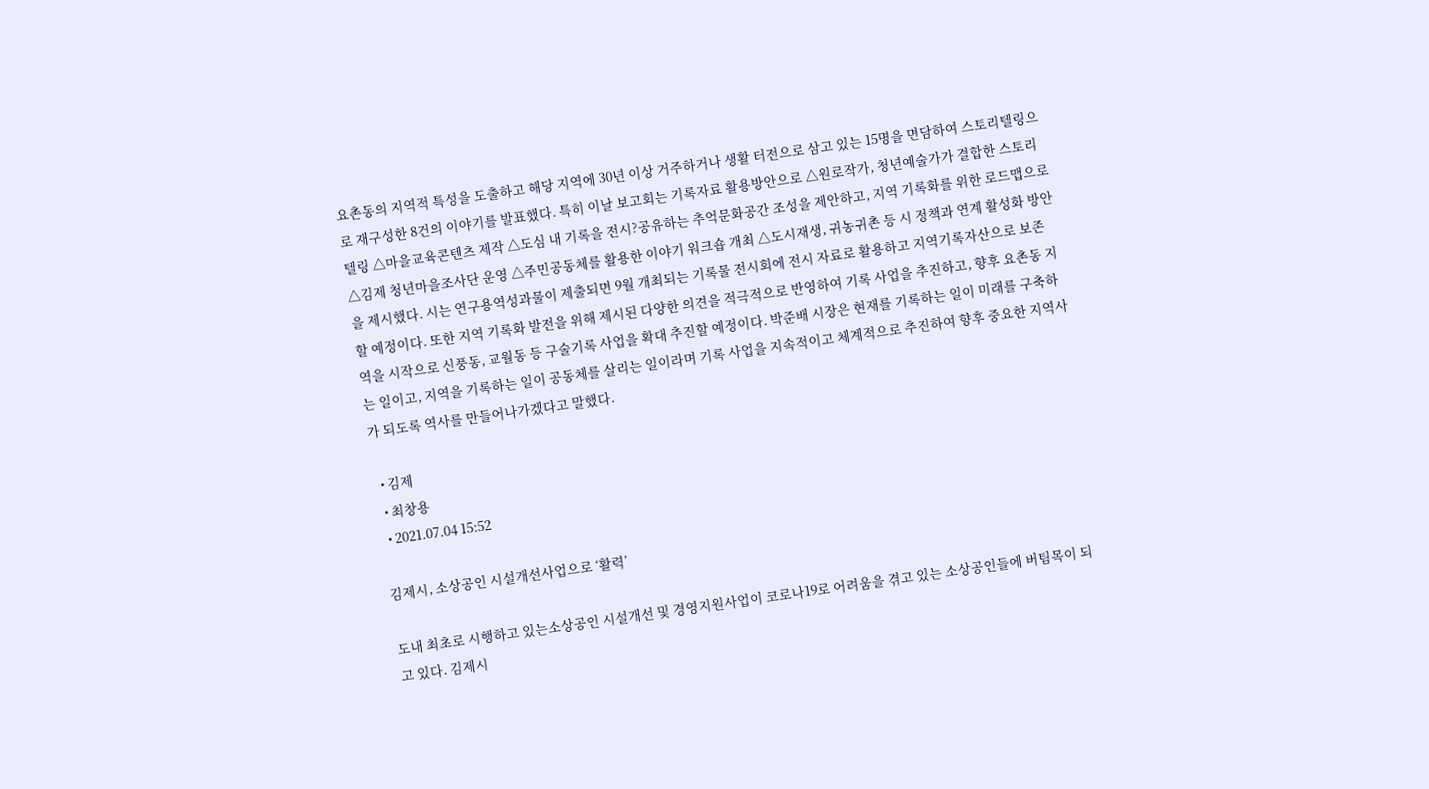요촌동의 지역적 특성을 도출하고 해당 지역에 30년 이상 거주하거나 생활 터전으로 삼고 있는 15명을 면담하여 스토리텔링으로 재구성한 8건의 이야기를 발표했다. 특히 이날 보고회는 기록자료 활용방안으로 △원로작가, 청년예술가가 결합한 스토리텔링 △마을교육콘텐츠 제작 △도심 내 기록을 전시?공유하는 추억문화공간 조성을 제안하고, 지역 기록화를 위한 로드맵으로 △김제 청년마을조사단 운영 △주민공동체를 활용한 이야기 워크숍 개최 △도시재생, 귀농귀촌 등 시 정책과 연계 활성화 방안을 제시했다. 시는 연구용역성과물이 제출되면 9월 개최되는 기록물 전시회에 전시 자료로 활용하고 지역기록자산으로 보존할 예정이다. 또한 지역 기록화 발전을 위해 제시된 다양한 의견을 적극적으로 반영하여 기록 사업을 추진하고, 향후 요촌동 지역을 시작으로 신풍동, 교월동 등 구술기록 사업을 확대 추진할 예정이다. 박준배 시장은 현재를 기록하는 일이 미래를 구축하는 일이고, 지역을 기록하는 일이 공동체를 살리는 일이라며 기록 사업을 지속적이고 체계적으로 추진하여 향후 중요한 지역사가 되도록 역사를 만들어나가겠다고 말했다.

  • 김제
  • 최창용
  • 2021.07.04 15:52

김제시, 소상공인 시설개선사업으로 ‘활력’

도내 최초로 시행하고 있는소상공인 시설개선 및 경영지원사업이 코로나19로 어려움을 겪고 있는 소상공인들에 버팀목이 되고 있다. 김제시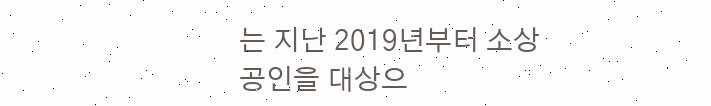는 지난 2019년부터 소상공인을 대상으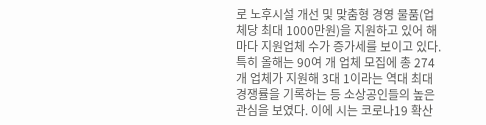로 노후시설 개선 및 맞춤형 경영 물품(업체당 최대 1000만원)을 지원하고 있어 해마다 지원업체 수가 증가세를 보이고 있다. 특히 올해는 90여 개 업체 모집에 총 274개 업체가 지원해 3대 1이라는 역대 최대 경쟁률을 기록하는 등 소상공인들의 높은 관심을 보였다. 이에 시는 코로나19 확산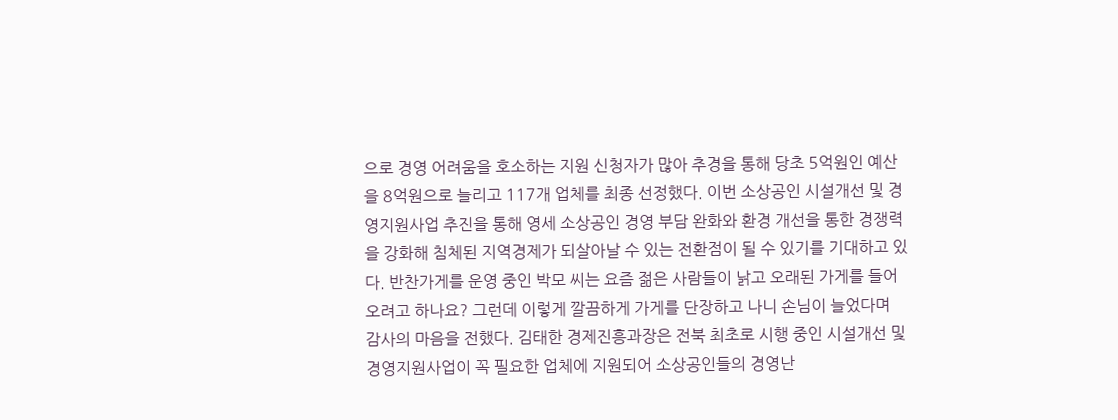으로 경영 어려움을 호소하는 지원 신청자가 많아 추경을 통해 당초 5억원인 예산을 8억원으로 늘리고 117개 업체를 최종 선정했다. 이번 소상공인 시설개선 및 경영지원사업 추진을 통해 영세 소상공인 경영 부담 완화와 환경 개선을 통한 경쟁력을 강화해 침체된 지역경제가 되살아날 수 있는 전환점이 될 수 있기를 기대하고 있다. 반찬가게를 운영 중인 박모 씨는 요즘 젊은 사람들이 낡고 오래된 가게를 들어오려고 하나요? 그런데 이렇게 깔끔하게 가게를 단장하고 나니 손님이 늘었다며 감사의 마음을 전했다. 김태한 경제진흥과장은 전북 최초로 시행 중인 시설개선 및 경영지원사업이 꼭 필요한 업체에 지원되어 소상공인들의 경영난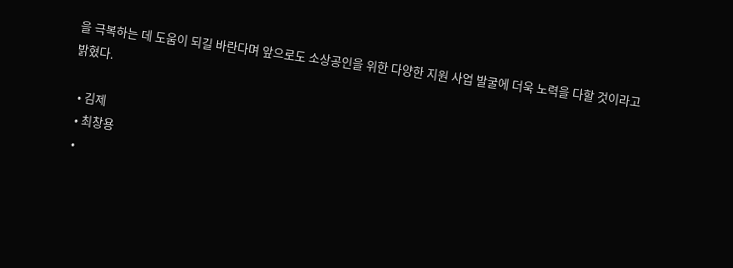을 극복하는 데 도움이 되길 바란다며 앞으로도 소상공인을 위한 다양한 지원 사업 발굴에 더욱 노력을 다할 것이라고 밝혔다.

  • 김제
  • 최창용
  •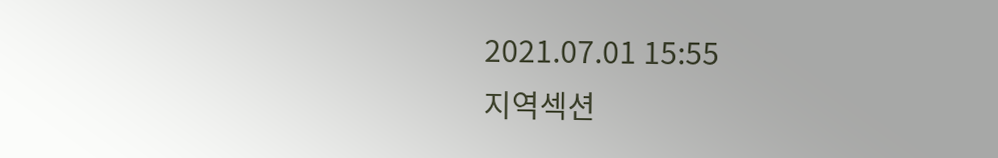2021.07.01 15:55
지역섹션